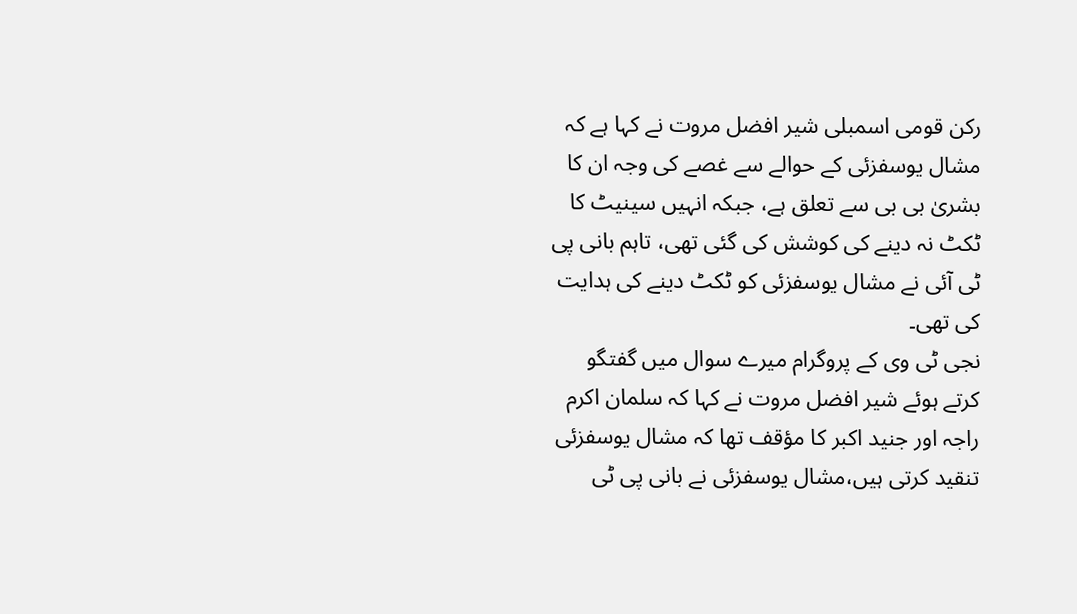رکن قومی اسمبلی شیر افضل مروت نے کہا ہے کہ مشال یوسفزئی کے حوالے سے غصے کی وجہ ان کا بشریٰ بی بی سے تعلق ہے، جبکہ انہیں سینیٹ کا ٹکٹ نہ دینے کی کوشش کی گئی تھی، تاہم بانی پی ٹی آئی نے مشال یوسفزئی کو ٹکٹ دینے کی ہدایت کی تھی۔
نجی ٹی وی کے پروگرام میرے سوال میں گفتگو کرتے ہوئے شیر افضل مروت نے کہا کہ سلمان اکرم راجہ اور جنید اکبر کا مؤقف تھا کہ مشال یوسفزئی تنقید کرتی ہیں،مشال یوسفزئی نے بانی پی ٹی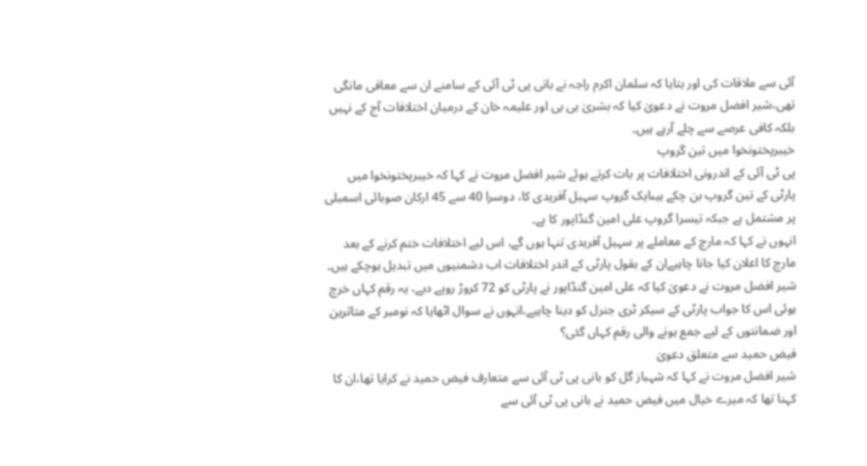آئی سے ملاقات کی اور بتایا کہ سلمان اکرم راجہ نے بانی پی ٹی آئی کے سامنے ان سے معافی مانگی تھی،شیر افضل مروت نے دعویٰ کیا کہ بشریٰ بی بی اور علیمہ خان کے درمیان اختلافات آج کے نہیں بلکہ کافی عرصے سے چلے آرہے ہیں۔
خیبرپختونخوا میں تین گروپ
پی ٹی آئی کے اندرونی اختلافات پر بات کرتے ہوئے شیر افضل مروت نے کہا کہ خیبرپختونخوا میں پارٹی کے تین گروپ بن چکے ہیںایک گروپ سہیل آفریدی کا، دوسرا 40 سے 45 ارکان صوبائی اسمبلی پر مشتمل ہے جبکہ تیسرا گروپ علی امین گنڈاپور کا ہے۔
انہوں نے کہا کہ مارچ کے معاملے پر سہیل آفریدی تنہا ہوں گے، اس لیے اختلافات ختم کرنے کے بعد مارچ کا اعلان کیا جانا چاہیےان کے بقول پارٹی کے اندر اختلافات اب دشمنیوں میں تبدیل ہوچکے ہیں۔
شیر افضل مروت نے دعویٰ کیا کہ علی امین گنڈاپور نے پارٹی کو 72 کروڑ روپے دیے، یہ رقم کہاں خرچ ہوئی اس کا جواب پارٹی کے سیکر ٹری جنرل کو دینا چاہیے،انہوں نے سوال اٹھایا کہ نومبر کے متاثرین اور ضمانتوں کے لیے جمع ہونے والی رقم کہاں گئی؟
فیض حمید سے متعلق دعویٰ
شیر افضل مروت نے کہا کہ شہباز گل کو بانی پی ٹی آئی سے متعارف فیض حمید نے کرایا تھا،ان کا کہنا تھا کہ میرے خیال میں فیض حمید نے بانی پی ٹی آئی سے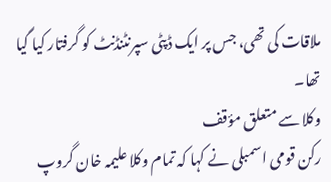ملاقات کی تھی، جس پر ایک ڈپٹی سپرنٹنڈنٹ کو گرفتار کیا گیا تھا۔
وکلا سے متعلق مؤقف
رکن قومی اسمبلی نے کہا کہ تمام وکلا علیمہ خان گروپ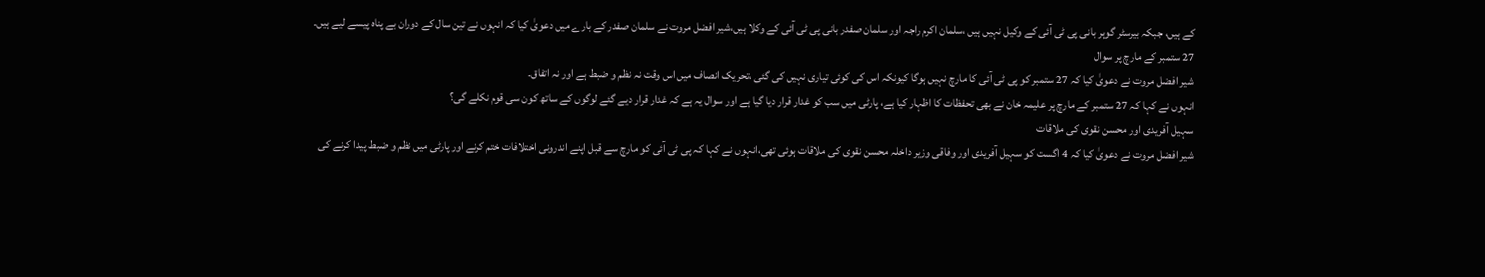کے ہیں، جبکہ بیرسٹر گوہر بانی پی ٹی آئی کے وکیل نہیں ہیں ،سلمان اکرم راجہ اور سلمان صفدر بانی پی ٹی آئی کے وکلا ہیں،شیر افضل مروت نے سلمان صفدر کے بارے میں دعویٰ کیا کہ انہوں نے تین سال کے دوران بے پناہ پیسے لیے ہیں۔
27 ستمبر کے مارچ پر سوال
شیر افضل مروت نے دعویٰ کیا کہ 27 ستمبر کو پی ٹی آئی کا مارچ نہیں ہوگا کیونکہ اس کی کوئی تیاری نہیں کی گئی ،تحریک انصاف میں اس وقت نہ نظم و ضبط ہے اور نہ اتفاق۔
انہوں نے کہا کہ 27 ستمبر کے مارچ پر علیمہ خان نے بھی تحفظات کا اظہار کیا ہے، پارٹی میں سب کو غدار قرار دیا گیا ہے اور سوال یہ ہے کہ غدار قرار دیے گئے لوگوں کے ساتھ کون سی قوم نکلے گی؟
سہیل آفریدی اور محسن نقوی کی ملاقات
شیر افضل مروت نے دعویٰ کیا کہ 4 اگست کو سہیل آفریدی اور وفاقی وزیر داخلہ محسن نقوی کی ملاقات ہوئی تھی،انہوں نے کہا کہ پی ٹی آئی کو مارچ سے قبل اپنے اندرونی اختلافات ختم کرنے اور پارٹی میں نظم و ضبط پیدا کرنے کی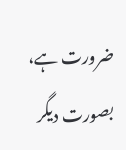ضرورت ہے، بصورت دیگر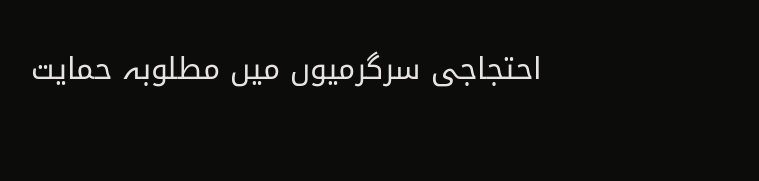احتجاجی سرگرمیوں میں مطلوبہ حمایت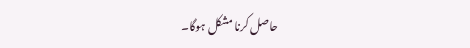حاصل کرنا مشکل ہوگا۔